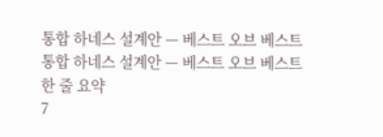통합 하네스 설계안 — 베스트 오브 베스트
통합 하네스 설계안 — 베스트 오브 베스트
한 줄 요약
7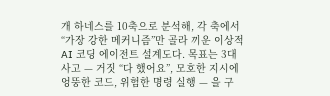개 하네스를 10축으로 분석해, 각 축에서 “가장 강한 메커니즘”만 골라 끼운 이상적 AI 코딩 에이전트 설계도다. 목표는 3대 사고 — 거짓 “다 했어요”, 모호한 지시에 엉뚱한 코드, 위험한 명령 실행 — 을 구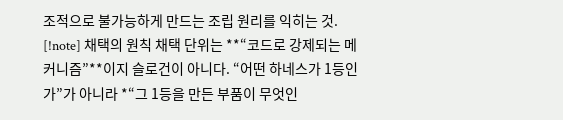조적으로 불가능하게 만드는 조립 원리를 익히는 것.
[!note] 채택의 원칙 채택 단위는 **“코드로 강제되는 메커니즘”**이지 슬로건이 아니다. “어떤 하네스가 1등인가”가 아니라 *“그 1등을 만든 부품이 무엇인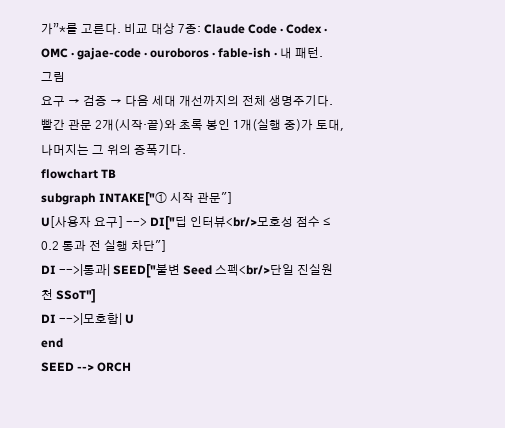가”*를 고른다. 비교 대상 7종: Claude Code · Codex · OMC · gajae-code · ouroboros · fable-ish · 내 패턴.
그림
요구 → 검증 → 다음 세대 개선까지의 전체 생명주기다. 빨간 관문 2개(시작·끝)와 초록 봉인 1개(실행 중)가 토대, 나머지는 그 위의 증폭기다.
flowchart TB
subgraph INTAKE["① 시작 관문"]
U[사용자 요구] --> DI["딥 인터뷰<br/>모호성 점수 ≤ 0.2 통과 전 실행 차단"]
DI -->|통과| SEED["불변 Seed 스펙<br/>단일 진실원천 SSoT"]
DI -->|모호함| U
end
SEED --> ORCH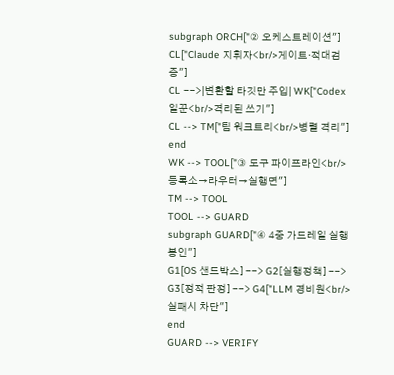subgraph ORCH["② 오케스트레이션"]
CL["Claude 지휘자<br/>게이트·적대검증"]
CL -->|변환할 타깃만 주입| WK["Codex 일꾼<br/>격리된 쓰기"]
CL --> TM["팀 워크트리<br/>병렬 격리"]
end
WK --> TOOL["③ 도구 파이프라인<br/>등록소→라우터→실행면"]
TM --> TOOL
TOOL --> GUARD
subgraph GUARD["④ 4중 가드레일 실행 봉인"]
G1[OS 샌드박스] --> G2[실행정책] --> G3[정적 판정] --> G4["LLM 경비원<br/>실패시 차단"]
end
GUARD --> VERIFY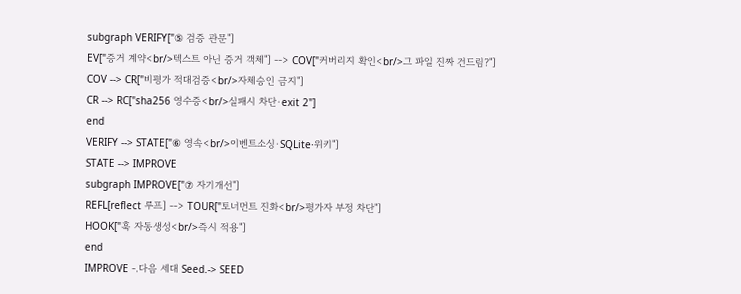subgraph VERIFY["⑤ 검증 관문"]
EV["증거 계약<br/>텍스트 아닌 증거 객체"] --> COV["커버리지 확인<br/>그 파일 진짜 건드림?"]
COV --> CR["비평가 적대검증<br/>자체승인 금지"]
CR --> RC["sha256 영수증<br/>실패시 차단·exit 2"]
end
VERIFY --> STATE["⑥ 영속<br/>이벤트소싱·SQLite·위키"]
STATE --> IMPROVE
subgraph IMPROVE["⑦ 자기개선"]
REFL[reflect 루프] --> TOUR["토너먼트 진화<br/>평가자 부정 차단"]
HOOK["훅 자동생성<br/>즉시 적용"]
end
IMPROVE -.다음 세대 Seed.-> SEED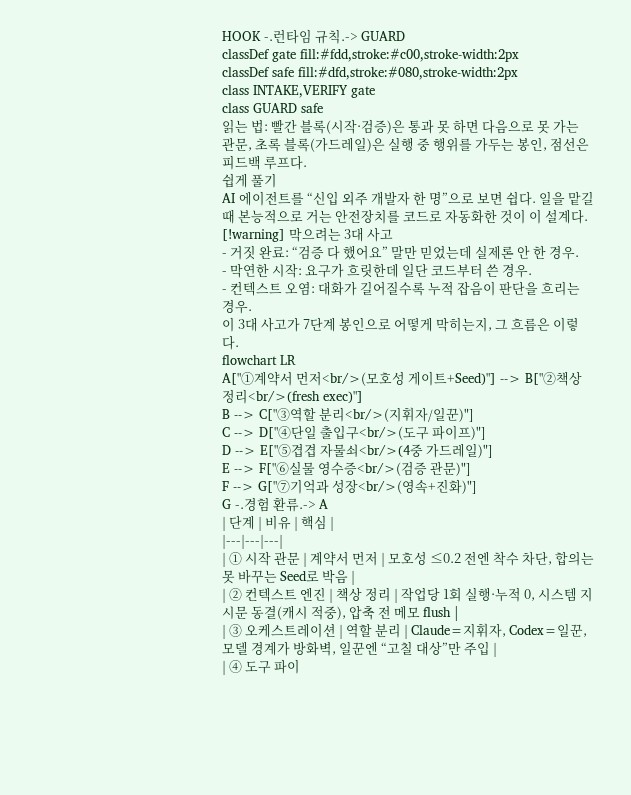HOOK -.런타임 규칙.-> GUARD
classDef gate fill:#fdd,stroke:#c00,stroke-width:2px
classDef safe fill:#dfd,stroke:#080,stroke-width:2px
class INTAKE,VERIFY gate
class GUARD safe
읽는 법: 빨간 블록(시작·검증)은 통과 못 하면 다음으로 못 가는 관문, 초록 블록(가드레일)은 실행 중 행위를 가두는 봉인, 점선은 피드백 루프다.
쉽게 풀기
AI 에이전트를 “신입 외주 개발자 한 명”으로 보면 쉽다. 일을 맡길 때 본능적으로 거는 안전장치를 코드로 자동화한 것이 이 설계다.
[!warning] 막으려는 3대 사고
- 거짓 완료: “검증 다 했어요” 말만 믿었는데 실제론 안 한 경우.
- 막연한 시작: 요구가 흐릿한데 일단 코드부터 쓴 경우.
- 컨텍스트 오염: 대화가 길어질수록 누적 잡음이 판단을 흐리는 경우.
이 3대 사고가 7단계 봉인으로 어떻게 막히는지, 그 흐름은 이렇다.
flowchart LR
A["①계약서 먼저<br/>(모호성 게이트+Seed)"] --> B["②책상 정리<br/>(fresh exec)"]
B --> C["③역할 분리<br/>(지휘자/일꾼)"]
C --> D["④단일 출입구<br/>(도구 파이프)"]
D --> E["⑤겹겹 자물쇠<br/>(4중 가드레일)"]
E --> F["⑥실물 영수증<br/>(검증 관문)"]
F --> G["⑦기억과 성장<br/>(영속+진화)"]
G -.경험 환류.-> A
| 단계 | 비유 | 핵심 |
|---|---|---|
| ① 시작 관문 | 계약서 먼저 | 모호성 ≤0.2 전엔 착수 차단, 합의는 못 바꾸는 Seed로 박음 |
| ② 컨텍스트 엔진 | 책상 정리 | 작업당 1회 실행·누적 0, 시스템 지시문 동결(캐시 적중), 압축 전 메모 flush |
| ③ 오케스트레이션 | 역할 분리 | Claude=지휘자, Codex=일꾼, 모델 경계가 방화벽, 일꾼엔 “고칠 대상”만 주입 |
| ④ 도구 파이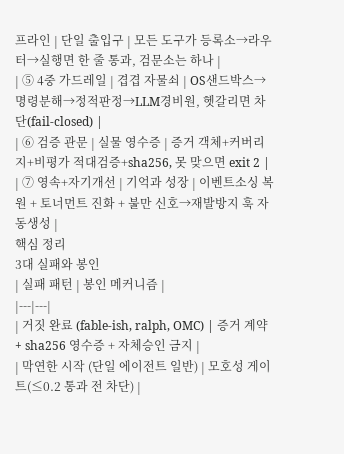프라인 | 단일 출입구 | 모든 도구가 등록소→라우터→실행면 한 줄 통과, 검문소는 하나 |
| ⑤ 4중 가드레일 | 겹겹 자물쇠 | OS샌드박스→명령분해→정적판정→LLM경비원, 헷갈리면 차단(fail-closed) |
| ⑥ 검증 관문 | 실물 영수증 | 증거 객체+커버리지+비평가 적대검증+sha256, 못 맞으면 exit 2 |
| ⑦ 영속+자기개선 | 기억과 성장 | 이벤트소싱 복원 + 토너먼트 진화 + 불만 신호→재발방지 훅 자동생성 |
핵심 정리
3대 실패와 봉인
| 실패 패턴 | 봉인 메커니즘 |
|---|---|
| 거짓 완료 (fable-ish, ralph, OMC) | 증거 계약 + sha256 영수증 + 자체승인 금지 |
| 막연한 시작 (단일 에이전트 일반) | 모호성 게이트(≤0.2 통과 전 차단) |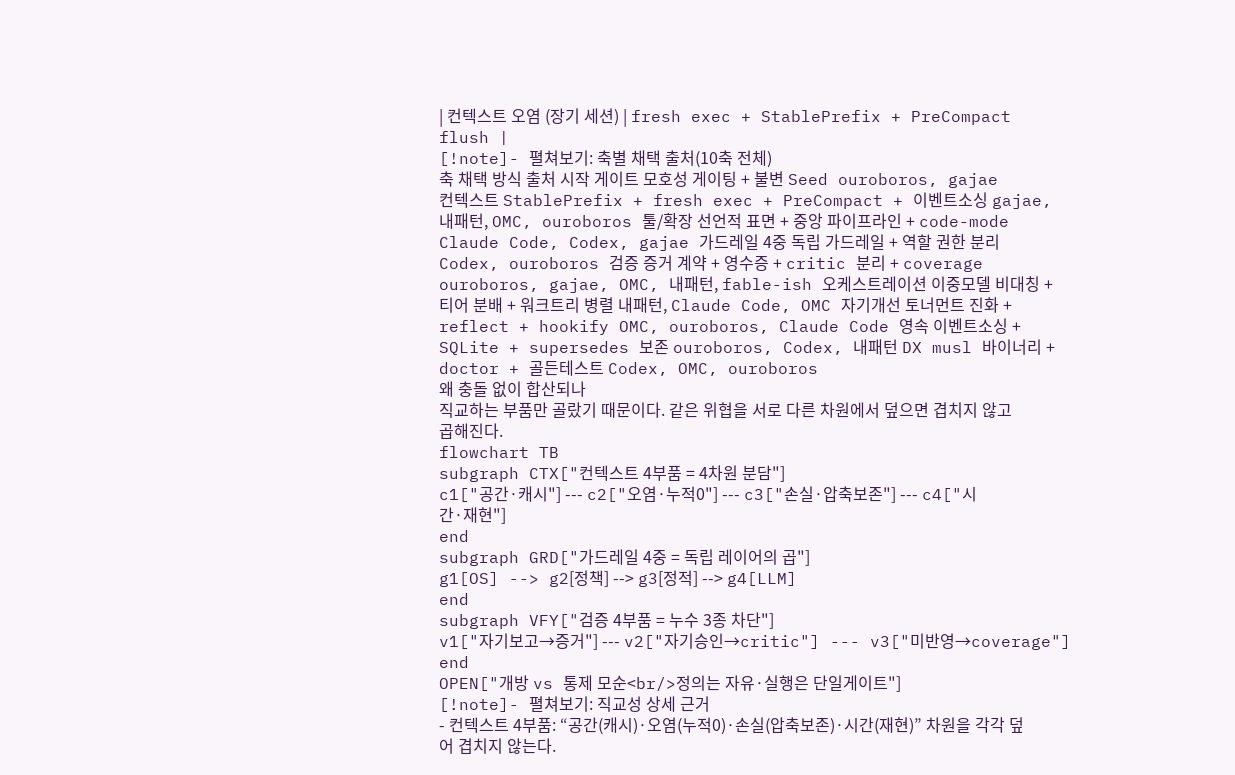| 컨텍스트 오염 (장기 세션) | fresh exec + StablePrefix + PreCompact flush |
[!note]- 펼쳐보기: 축별 채택 출처(10축 전체)
축 채택 방식 출처 시작 게이트 모호성 게이팅 + 불변 Seed ouroboros, gajae 컨텍스트 StablePrefix + fresh exec + PreCompact + 이벤트소싱 gajae, 내패턴, OMC, ouroboros 툴/확장 선언적 표면 + 중앙 파이프라인 + code-mode Claude Code, Codex, gajae 가드레일 4중 독립 가드레일 + 역할 권한 분리 Codex, ouroboros 검증 증거 계약 + 영수증 + critic 분리 + coverage ouroboros, gajae, OMC, 내패턴, fable-ish 오케스트레이션 이중모델 비대칭 + 티어 분배 + 워크트리 병렬 내패턴, Claude Code, OMC 자기개선 토너먼트 진화 + reflect + hookify OMC, ouroboros, Claude Code 영속 이벤트소싱 + SQLite + supersedes 보존 ouroboros, Codex, 내패턴 DX musl 바이너리 + doctor + 골든테스트 Codex, OMC, ouroboros
왜 충돌 없이 합산되나
직교하는 부품만 골랐기 때문이다. 같은 위협을 서로 다른 차원에서 덮으면 겹치지 않고 곱해진다.
flowchart TB
subgraph CTX["컨텍스트 4부품 = 4차원 분담"]
c1["공간·캐시"] --- c2["오염·누적0"] --- c3["손실·압축보존"] --- c4["시간·재현"]
end
subgraph GRD["가드레일 4중 = 독립 레이어의 곱"]
g1[OS] --> g2[정책] --> g3[정적] --> g4[LLM]
end
subgraph VFY["검증 4부품 = 누수 3종 차단"]
v1["자기보고→증거"] --- v2["자기승인→critic"] --- v3["미반영→coverage"]
end
OPEN["개방 vs 통제 모순<br/>정의는 자유·실행은 단일게이트"]
[!note]- 펼쳐보기: 직교성 상세 근거
- 컨텍스트 4부품: “공간(캐시)·오염(누적0)·손실(압축보존)·시간(재현)” 차원을 각각 덮어 겹치지 않는다.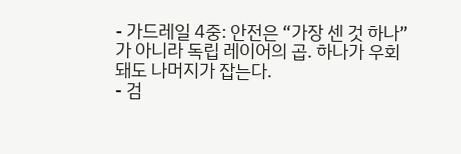- 가드레일 4중: 안전은 “가장 센 것 하나”가 아니라 독립 레이어의 곱. 하나가 우회돼도 나머지가 잡는다.
- 검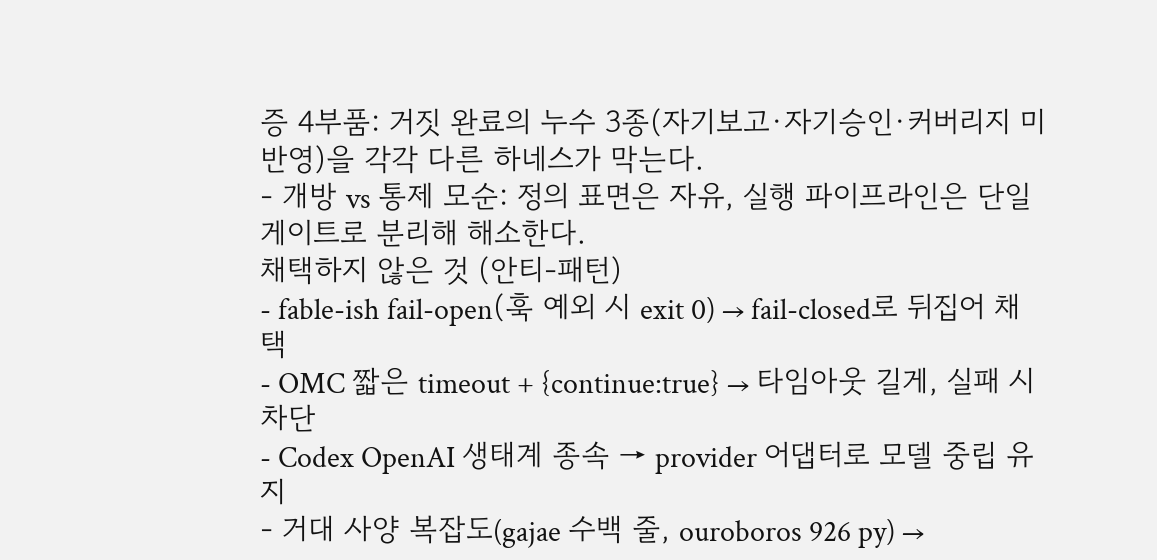증 4부품: 거짓 완료의 누수 3종(자기보고·자기승인·커버리지 미반영)을 각각 다른 하네스가 막는다.
- 개방 vs 통제 모순: 정의 표면은 자유, 실행 파이프라인은 단일 게이트로 분리해 해소한다.
채택하지 않은 것 (안티-패턴)
- fable-ish fail-open(훅 예외 시 exit 0) → fail-closed로 뒤집어 채택
- OMC 짧은 timeout + {continue:true} → 타임아웃 길게, 실패 시 차단
- Codex OpenAI 생태계 종속 → provider 어댑터로 모델 중립 유지
- 거대 사양 복잡도(gajae 수백 줄, ouroboros 926 py) →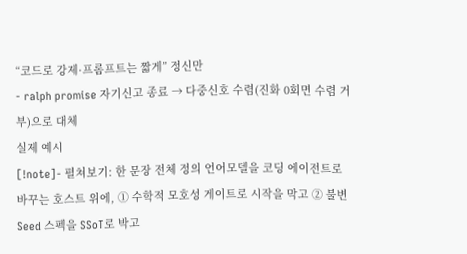“코드로 강제·프롬프트는 짧게” 정신만
- ralph promise 자기신고 종료 → 다중신호 수렴(진화 0회면 수렴 거부)으로 대체
실제 예시
[!note]- 펼쳐보기: 한 문장 전체 정의 언어모델을 코딩 에이전트로 바꾸는 호스트 위에, ① 수학적 모호성 게이트로 시작을 막고 ② 불변 Seed 스펙을 SSoT로 박고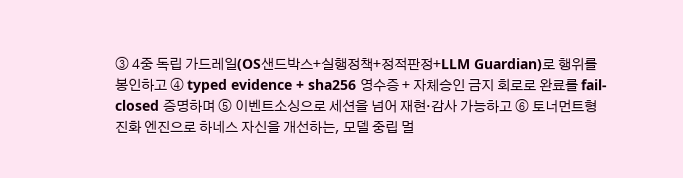③ 4중 독립 가드레일(OS샌드박스+실행정책+정적판정+LLM Guardian)로 행위를 봉인하고 ④ typed evidence + sha256 영수증 + 자체승인 금지 회로로 완료를 fail-closed 증명하며 ⑤ 이벤트소싱으로 세션을 넘어 재현·감사 가능하고 ⑥ 토너먼트형 진화 엔진으로 하네스 자신을 개선하는, 모델 중립 멀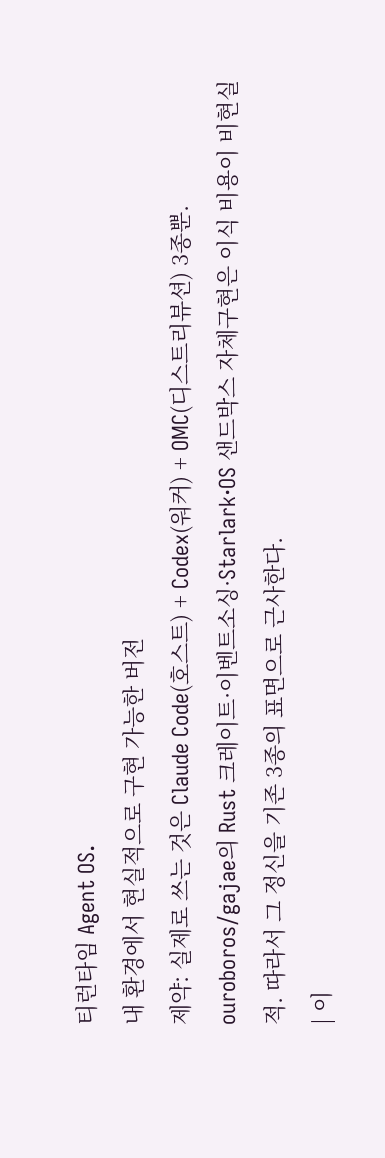티런타임 Agent OS.
내 환경에서 현실적으로 구현 가능한 버전
제약: 실제로 쓰는 것은 Claude Code(호스트) + Codex(워커) + OMC(디스트리뷰션) 3종뿐. ouroboros/gajae의 Rust 크레이트·이벤트소싱·Starlark·OS 샌드박스 자체구현은 이식 비용이 비현실적. 따라서 그 정신을 기존 3종의 표면으로 근사한다.
| 이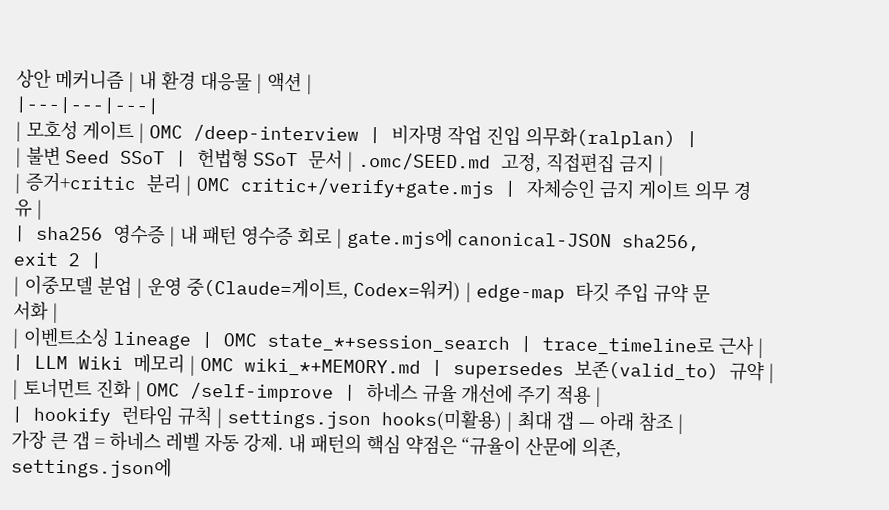상안 메커니즘 | 내 환경 대응물 | 액션 |
|---|---|---|
| 모호성 게이트 | OMC /deep-interview | 비자명 작업 진입 의무화(ralplan) |
| 불변 Seed SSoT | 헌법형 SSoT 문서 | .omc/SEED.md 고정, 직접편집 금지 |
| 증거+critic 분리 | OMC critic+/verify+gate.mjs | 자체승인 금지 게이트 의무 경유 |
| sha256 영수증 | 내 패턴 영수증 회로 | gate.mjs에 canonical-JSON sha256, exit 2 |
| 이중모델 분업 | 운영 중(Claude=게이트, Codex=워커) | edge-map 타깃 주입 규약 문서화 |
| 이벤트소싱 lineage | OMC state_*+session_search | trace_timeline로 근사 |
| LLM Wiki 메모리 | OMC wiki_*+MEMORY.md | supersedes 보존(valid_to) 규약 |
| 토너먼트 진화 | OMC /self-improve | 하네스 규율 개선에 주기 적용 |
| hookify 런타임 규칙 | settings.json hooks(미활용) | 최대 갭 — 아래 참조 |
가장 큰 갭 = 하네스 레벨 자동 강제. 내 패턴의 핵심 약점은 “규율이 산문에 의존, settings.json에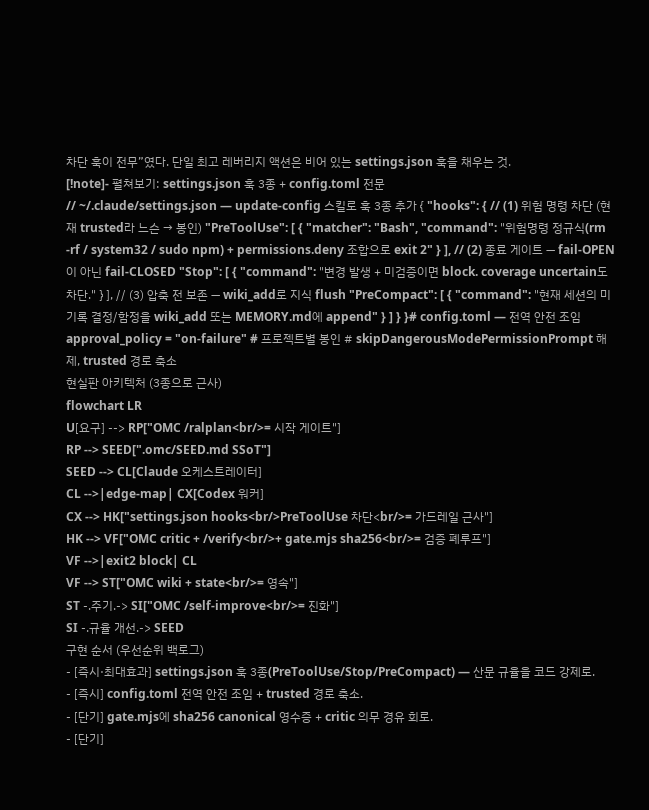차단 훅이 전무”였다. 단일 최고 레버리지 액션은 비어 있는 settings.json 훅을 채우는 것.
[!note]- 펼쳐보기: settings.json 훅 3종 + config.toml 전문
// ~/.claude/settings.json — update-config 스킬로 훅 3종 추가 { "hooks": { // (1) 위험 명령 차단 (현재 trusted라 느슨 → 봉인) "PreToolUse": [ { "matcher": "Bash", "command": "위험명령 정규식(rm -rf / system32 / sudo npm) + permissions.deny 조합으로 exit 2" } ], // (2) 종료 게이트 — fail-OPEN이 아닌 fail-CLOSED "Stop": [ { "command": "변경 발생 + 미검증이면 block. coverage uncertain도 차단." } ], // (3) 압축 전 보존 — wiki_add로 지식 flush "PreCompact": [ { "command": "현재 세션의 미기록 결정/함정을 wiki_add 또는 MEMORY.md에 append" } ] } }# config.toml — 전역 안전 조임 approval_policy = "on-failure" # 프로젝트별 봉인 # skipDangerousModePermissionPrompt 해제, trusted 경로 축소
현실판 아키텍처 (3종으로 근사)
flowchart LR
U[요구] --> RP["OMC /ralplan<br/>= 시작 게이트"]
RP --> SEED[".omc/SEED.md SSoT"]
SEED --> CL[Claude 오케스트레이터]
CL -->|edge-map| CX[Codex 워커]
CX --> HK["settings.json hooks<br/>PreToolUse 차단<br/>= 가드레일 근사"]
HK --> VF["OMC critic + /verify<br/>+ gate.mjs sha256<br/>= 검증 폐루프"]
VF -->|exit2 block| CL
VF --> ST["OMC wiki + state<br/>= 영속"]
ST -.주기.-> SI["OMC /self-improve<br/>= 진화"]
SI -.규율 개선.-> SEED
구현 순서 (우선순위 백로그)
- [즉시·최대효과] settings.json 훅 3종(PreToolUse/Stop/PreCompact) — 산문 규율을 코드 강제로.
- [즉시] config.toml 전역 안전 조임 + trusted 경로 축소.
- [단기] gate.mjs에 sha256 canonical 영수증 + critic 의무 경유 회로.
- [단기]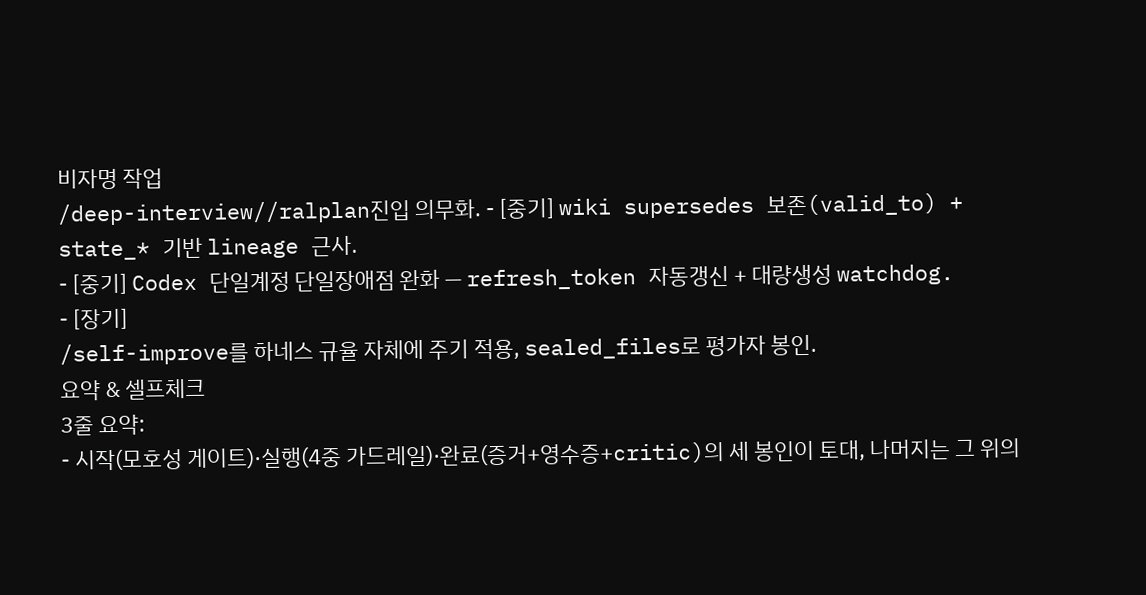비자명 작업
/deep-interview//ralplan진입 의무화. - [중기] wiki supersedes 보존(valid_to) + state_* 기반 lineage 근사.
- [중기] Codex 단일계정 단일장애점 완화 — refresh_token 자동갱신 + 대량생성 watchdog.
- [장기]
/self-improve를 하네스 규율 자체에 주기 적용, sealed_files로 평가자 봉인.
요약 & 셀프체크
3줄 요약:
- 시작(모호성 게이트)·실행(4중 가드레일)·완료(증거+영수증+critic)의 세 봉인이 토대, 나머지는 그 위의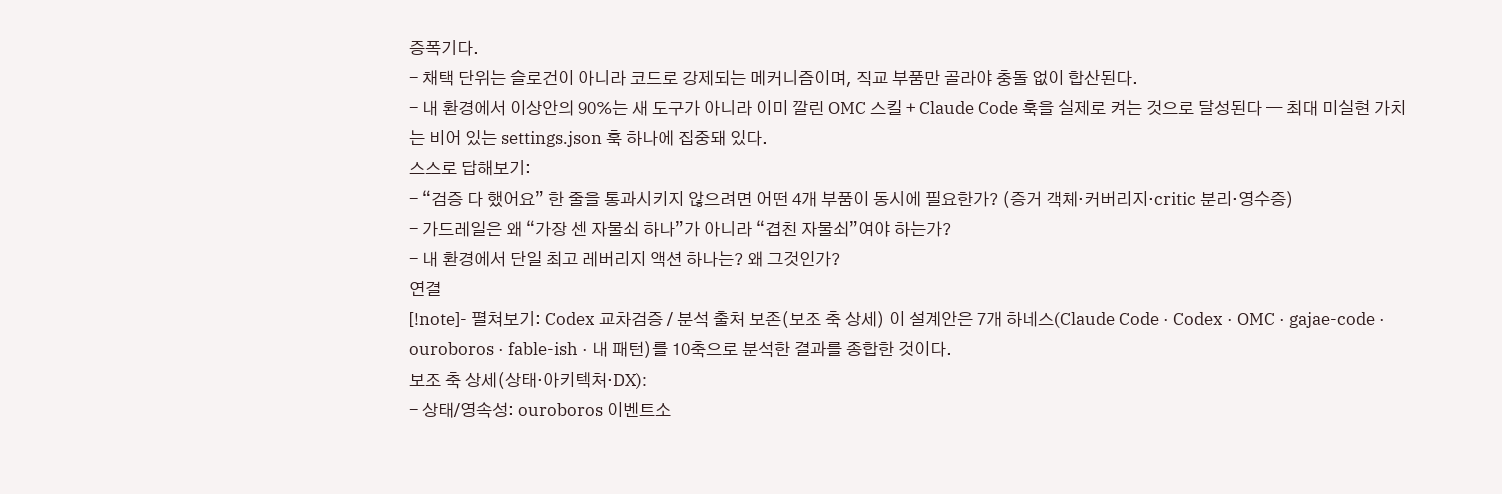증폭기다.
- 채택 단위는 슬로건이 아니라 코드로 강제되는 메커니즘이며, 직교 부품만 골라야 충돌 없이 합산된다.
- 내 환경에서 이상안의 90%는 새 도구가 아니라 이미 깔린 OMC 스킬 + Claude Code 훅을 실제로 켜는 것으로 달성된다 — 최대 미실현 가치는 비어 있는 settings.json 훅 하나에 집중돼 있다.
스스로 답해보기:
- “검증 다 했어요” 한 줄을 통과시키지 않으려면 어떤 4개 부품이 동시에 필요한가? (증거 객체·커버리지·critic 분리·영수증)
- 가드레일은 왜 “가장 센 자물쇠 하나”가 아니라 “겹친 자물쇠”여야 하는가?
- 내 환경에서 단일 최고 레버리지 액션 하나는? 왜 그것인가?
연결
[!note]- 펼쳐보기: Codex 교차검증 / 분석 출처 보존(보조 축 상세) 이 설계안은 7개 하네스(Claude Code · Codex · OMC · gajae-code · ouroboros · fable-ish · 내 패턴)를 10축으로 분석한 결과를 종합한 것이다.
보조 축 상세(상태·아키텍처·DX):
- 상태/영속성: ouroboros 이벤트소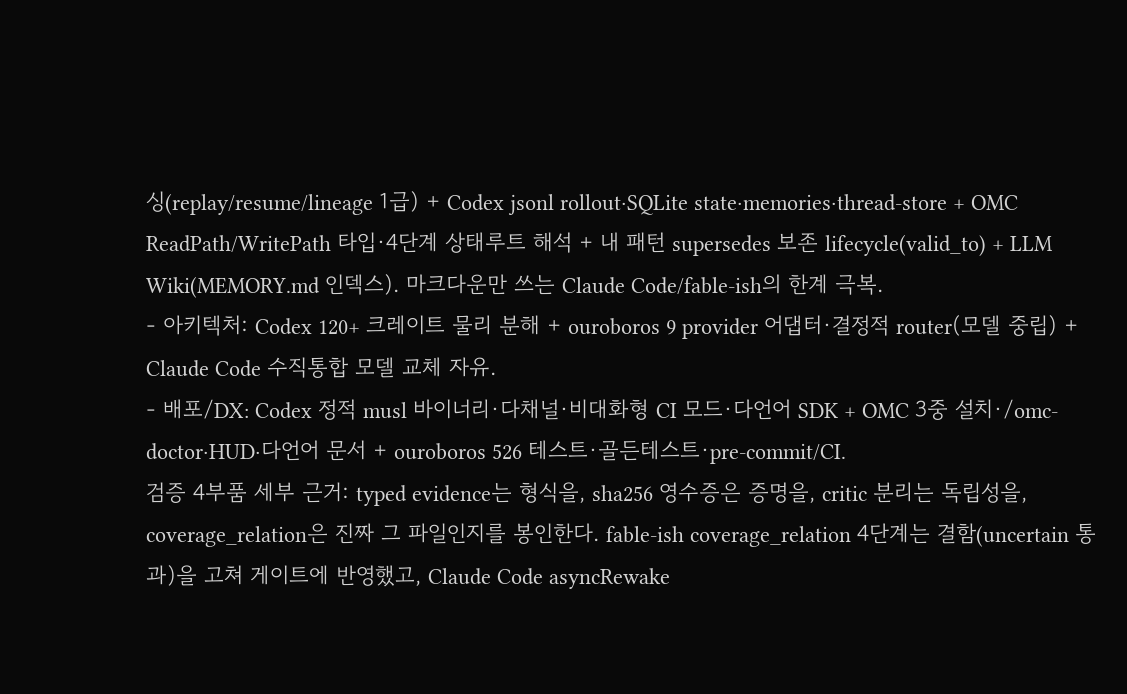싱(replay/resume/lineage 1급) + Codex jsonl rollout·SQLite state·memories·thread-store + OMC ReadPath/WritePath 타입·4단계 상태루트 해석 + 내 패턴 supersedes 보존 lifecycle(valid_to) + LLM Wiki(MEMORY.md 인덱스). 마크다운만 쓰는 Claude Code/fable-ish의 한계 극복.
- 아키텍처: Codex 120+ 크레이트 물리 분해 + ouroboros 9 provider 어댑터·결정적 router(모델 중립) + Claude Code 수직통합 모델 교체 자유.
- 배포/DX: Codex 정적 musl 바이너리·다채널·비대화형 CI 모드·다언어 SDK + OMC 3중 설치·/omc-doctor·HUD·다언어 문서 + ouroboros 526 테스트·골든테스트·pre-commit/CI.
검증 4부품 세부 근거: typed evidence는 형식을, sha256 영수증은 증명을, critic 분리는 독립성을, coverage_relation은 진짜 그 파일인지를 봉인한다. fable-ish coverage_relation 4단계는 결함(uncertain 통과)을 고쳐 게이트에 반영했고, Claude Code asyncRewake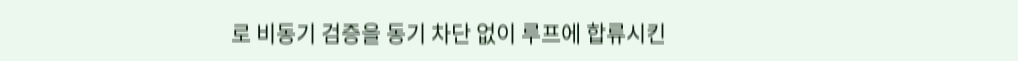로 비동기 검증을 동기 차단 없이 루프에 합류시킨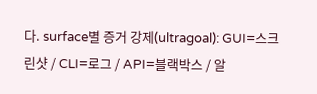다. surface별 증거 강제(ultragoal): GUI=스크린샷 / CLI=로그 / API=블랙박스 / 알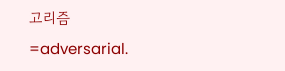고리즘=adversarial.